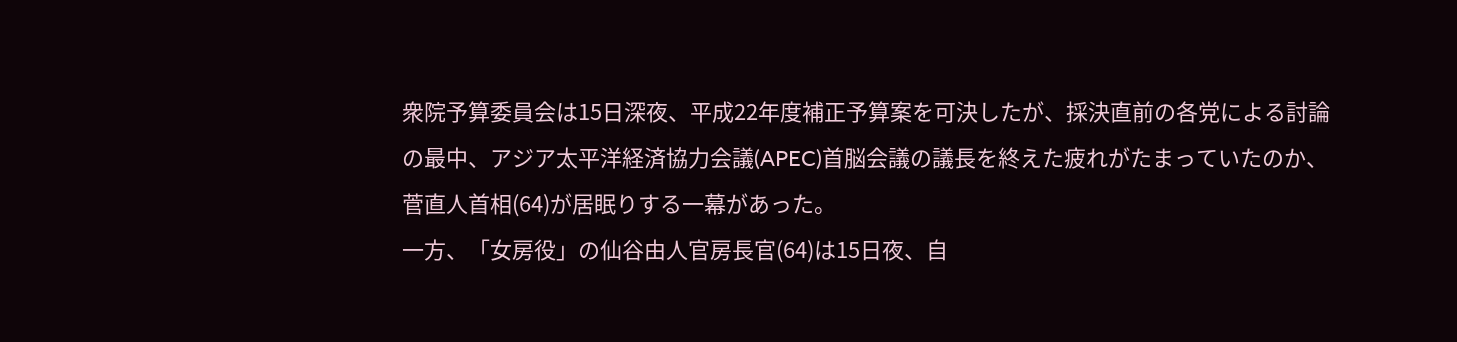衆院予算委員会は15日深夜、平成22年度補正予算案を可決したが、採決直前の各党による討論の最中、アジア太平洋経済協力会議(APEC)首脳会議の議長を終えた疲れがたまっていたのか、菅直人首相(64)が居眠りする一幕があった。
一方、「女房役」の仙谷由人官房長官(64)は15日夜、自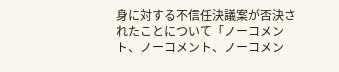身に対する不信任決議案が否決されたことについて「ノーコメント、ノーコメント、ノーコメン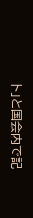ト」と国会内で記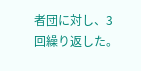者団に対し、3回繰り返した。